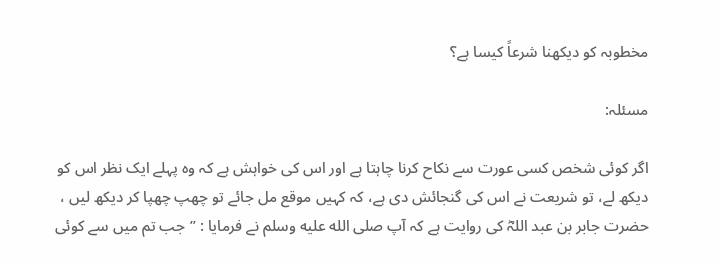مخطوبہ کو دیکھنا شرعاً کیسا ہے؟

مسئلہ:

اگر کوئی شخص کسی عورت سے نکاح کرنا چاہتا ہے اور اس کی خواہش ہے کہ وہ پہلے ایک نظر اس کو دیکھ لے، تو شریعت نے اس کی گنجائش دی ہے، کہ کہیں موقع مل جائے تو چھپ چھپا کر دیکھ لیں ، حضرت جابر بن عبد اللہؓ کی روایت ہے کہ آپ صلى الله عليه وسلم نے فرمایا : ”جب تم میں سے کوئی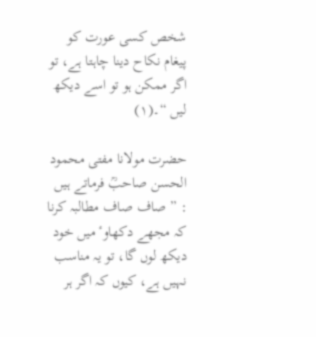شخص کسی عورت کو پیغام نکاح دینا چاہتا ہے، تو اگر ممکن ہو تو اسے دیکھ لیں “۔(۱)

حضرت مولانا مفتی محمود الحسن صاحبؒ فرماتے ہیں : ” صاف صاف مطالبہ کرنا کہ مجھے دکھاوٴ میں خود دیکھ لوں گا، تو یہ مناسب نہیں ہے، کیوں کہ اگر ہر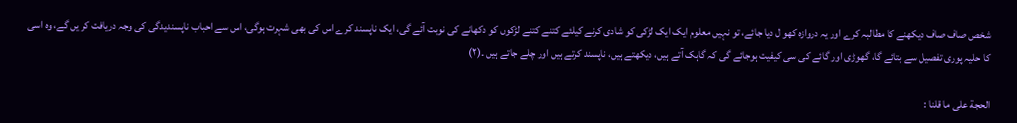شخص صاف صاف دیکھنے کا مطالبہ کرے اور یہ دروازہ کھو ل دیا جائے، تو نہیں معلوم ایک ایک لڑکی کو شادی کرنے کیلئے کتنے کتنے لڑکوں کو دکھانے کی نوبت آئے گی، ایک ناپسند کرے اس کی بھی شہرت ہوگی، اس سے احباب ناپسندیدگی کی وجہ دریافت کر یں گے، وہ اسی کا حلیہ پوری تفصیل سے بتائے گا، گھوڑی اور گائے کی سی کیفیت ہوجائے گی کہ گاہک آتے ہیں، دیکھتے ہیں، ناپسند کرتے ہیں اور چلے جاتے ہیں ۔(۲)

الحجة علی ما قلنا :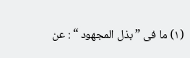(۱) ما فی ” بذل المجهود “ : عن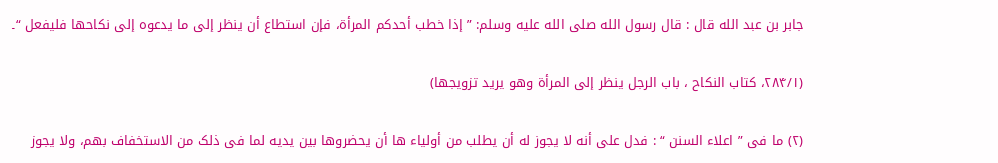جابر بن عبد الله قال : قال رسول الله صلى الله عليه وسلم: ” إذا خطب أحدکم المرأة، فإن استطاع أن ینظر إلی ما یدعوه إلی نکاحها فلیفعل “۔

(۲۸۴/۱، کتاب النکاح ، باب الرجل ینظر إلی المرأة وهو یرید تزویجها)

(۲) ما فی ” اعلاء السنن “ : فدل علی أنه لا یجوز له أن یطلب من أولیاء ها أن یحضروها بین یدیه لما فی ذلک من الاستخفاف بهم، ولا یجوز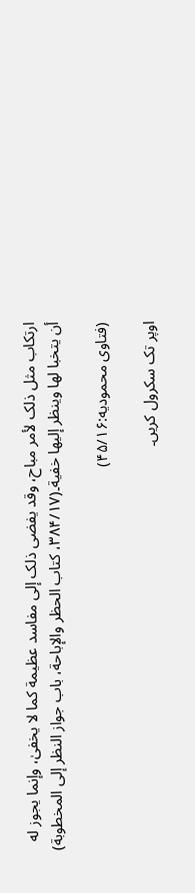ارتکاب مثل ذلک لأمر مباح، وقد یفضی ذلک إلی مفاسد عظیمة کما لا یخفیٰ، وإنما یجوز له أن یتخبا لها وینظر إلیها خفیة۔(۳۸۴/۱۷، کتاب الحظر والإباحة، باب جواز النظر إلی المخطوبة)

(فتاوی محمودیه:۴۵/۱۶)

اوپر تک سکرول کریں۔